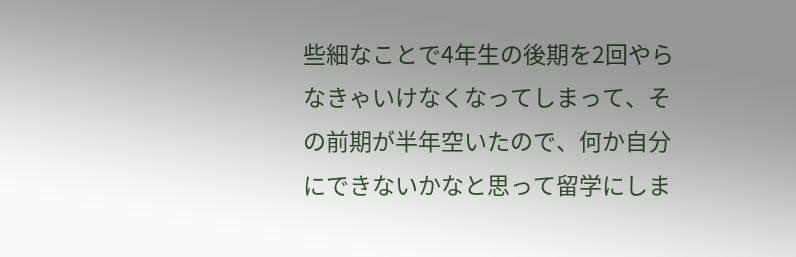些細なことで4年生の後期を2回やらなきゃいけなくなってしまって、その前期が半年空いたので、何か自分にできないかなと思って留学にしま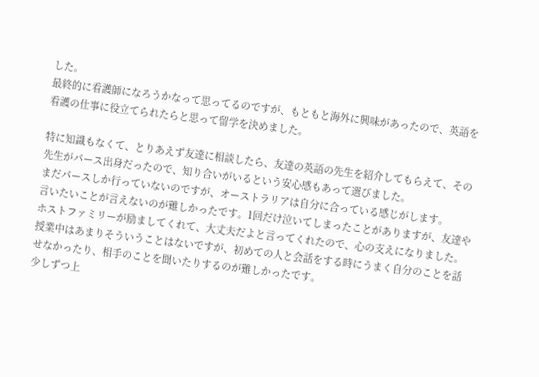した。
最終的に看護師になろうかなって思ってるのですが、もともと海外に興味があったので、英語を看護の仕事に役立てられたらと思って留学を決めました。

特に知識もなくて、とりあえず友達に相談したら、友達の英語の先生を紹介してもらえて、その先生がパース出身だったので、知り合いがいるという安心感もあって選びました。
まだパースしか行っていないのですが、オーストラリアは自分に合っている感じがします。
言いたいことが言えないのが難しかったです。1回だけ泣いてしまったことがありますが、友達やホストファミリーが励ましてくれて、大丈夫だよと言ってくれたので、心の支えになりました。
授業中はあまりそういうことはないですが、初めての人と会話をする時にうまく自分のことを話せなかったり、相手のことを聞いたりするのが難しかったです。
少しずつ上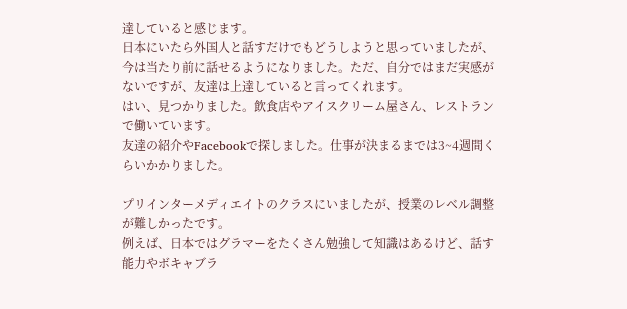達していると感じます。
日本にいたら外国人と話すだけでもどうしようと思っていましたが、今は当たり前に話せるようになりました。ただ、自分ではまだ実感がないですが、友達は上達していると言ってくれます。
はい、見つかりました。飲食店やアイスクリーム屋さん、レストランで働いています。
友達の紹介やFacebookで探しました。仕事が決まるまでは3~4週間くらいかかりました。

プリインターメディエイトのクラスにいましたが、授業のレベル調整が難しかったです。
例えば、日本ではグラマーをたくさん勉強して知識はあるけど、話す能力やボキャブラ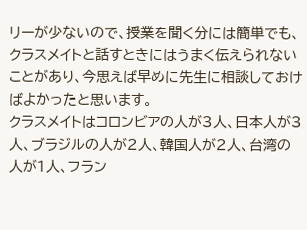リーが少ないので、授業を聞く分には簡単でも、クラスメイトと話すときにはうまく伝えられないことがあり、今思えば早めに先生に相談しておけばよかったと思います。
クラスメイトはコロンビアの人が3人、日本人が3人、ブラジルの人が2人、韓国人が2人、台湾の人が1人、フラン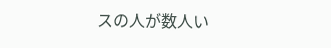スの人が数人い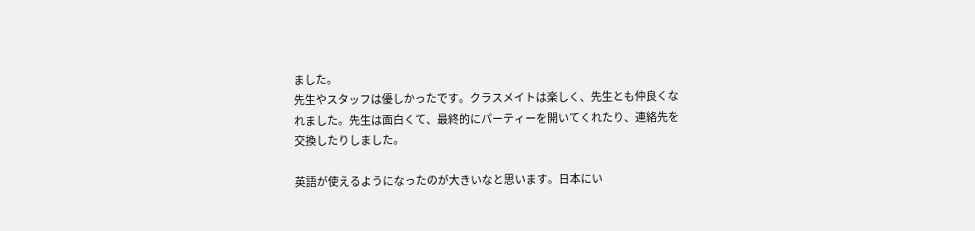ました。
先生やスタッフは優しかったです。クラスメイトは楽しく、先生とも仲良くなれました。先生は面白くて、最終的にパーティーを開いてくれたり、連絡先を交換したりしました。

英語が使えるようになったのが大きいなと思います。日本にい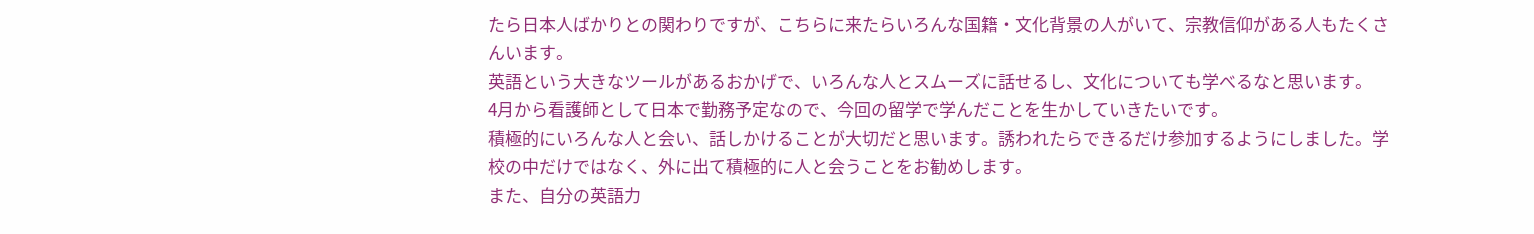たら日本人ばかりとの関わりですが、こちらに来たらいろんな国籍・文化背景の人がいて、宗教信仰がある人もたくさんいます。
英語という大きなツールがあるおかげで、いろんな人とスムーズに話せるし、文化についても学べるなと思います。
4月から看護師として日本で勤務予定なので、今回の留学で学んだことを生かしていきたいです。
積極的にいろんな人と会い、話しかけることが大切だと思います。誘われたらできるだけ参加するようにしました。学校の中だけではなく、外に出て積極的に人と会うことをお勧めします。
また、自分の英語力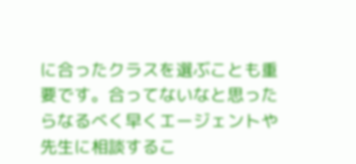に合ったクラスを選ぶことも重要です。合ってないなと思ったらなるべく早くエージェントや先生に相談するこ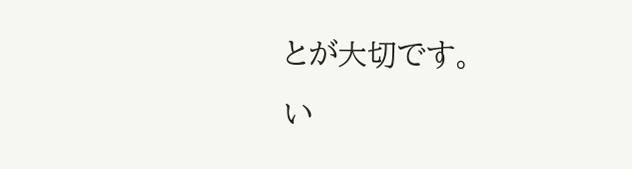とが大切です。
い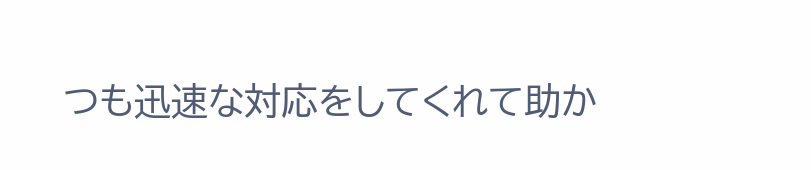つも迅速な対応をしてくれて助か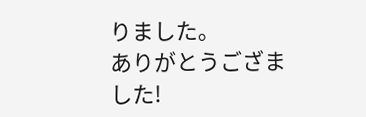りました。
ありがとうござました!